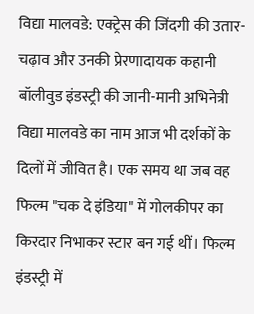विद्या मालवडे: एक्ट्रेस की जिंदगी की उतार-चढ़ाव और उनकी प्रेरणादायक कहानी
बॉलीवुड इंडस्ट्री की जानी-मानी अभिनेत्री विद्या मालवडे का नाम आज भी दर्शकों के दिलों में जीवित है। एक समय था जब वह फिल्म "चक दे इंडिया" में गोलकीपर का किरदार निभाकर स्टार बन गई थीं। फिल्म इंडस्ट्री में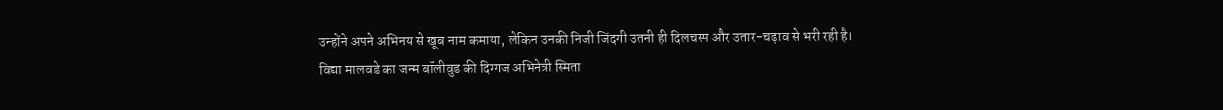उन्होंने अपने अभिनय से खूब नाम कमाया, लेकिन उनकी निजी जिंदगी उतनी ही दिलचस्प और उतार-चढ़ाव से भरी रही है।
विद्या मालवडे का जन्म बॉलीवुड की दिग्गज अभिनेत्री स्मिता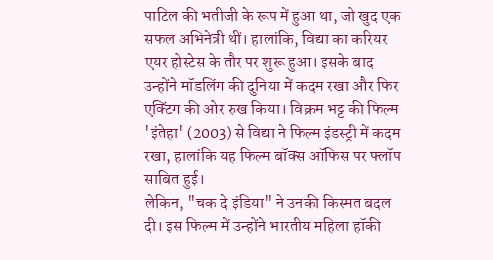पाटिल की भतीजी के रूप में हुआ था, जो खुद एक सफल अभिनेत्री थीं। हालांकि, विद्या का करियर एयर होस्टेस के तौर पर शुरू हुआ। इसके बाद उन्होंने मॉडलिंग की दुनिया में कदम रखा और फिर एक्टिंग की ओर रुख किया। विक्रम भट्ट की फिल्म 'इंतेहा' (2003) से विद्या ने फिल्म इंडस्ट्री में कदम रखा, हालांकि यह फिल्म बॉक्स ऑफिस पर फ्लॉप साबित हुई।
लेकिन, "चक दे इंडिया" ने उनकी किस्मत बदल दी। इस फिल्म में उन्होंने भारतीय महिला हॉकी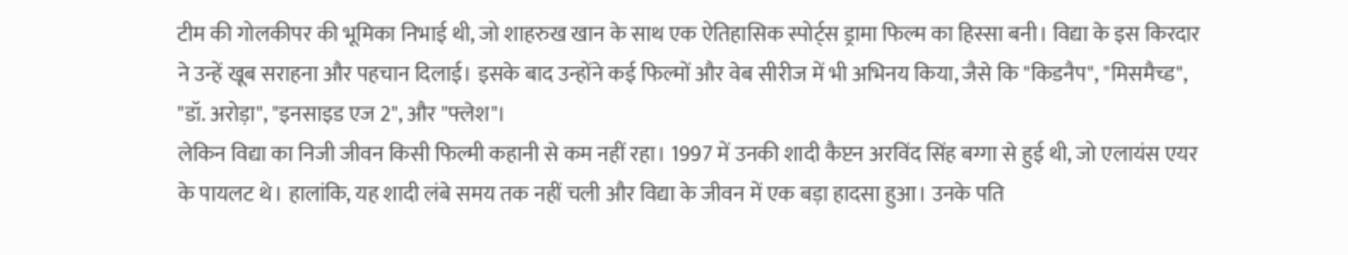टीम की गोलकीपर की भूमिका निभाई थी, जो शाहरुख खान के साथ एक ऐतिहासिक स्पोर्ट्स ड्रामा फिल्म का हिस्सा बनी। विद्या के इस किरदार ने उन्हें खूब सराहना और पहचान दिलाई। इसके बाद उन्होंने कई फिल्मों और वेब सीरीज में भी अभिनय किया, जैसे कि "किडनैप", "मिसमैच्ड", "डॉ. अरोड़ा", "इनसाइड एज 2", और "फ्लेश"।
लेकिन विद्या का निजी जीवन किसी फिल्मी कहानी से कम नहीं रहा। 1997 में उनकी शादी कैप्टन अरविंद सिंह बग्गा से हुई थी, जो एलायंस एयर के पायलट थे। हालांकि, यह शादी लंबे समय तक नहीं चली और विद्या के जीवन में एक बड़ा हादसा हुआ। उनके पति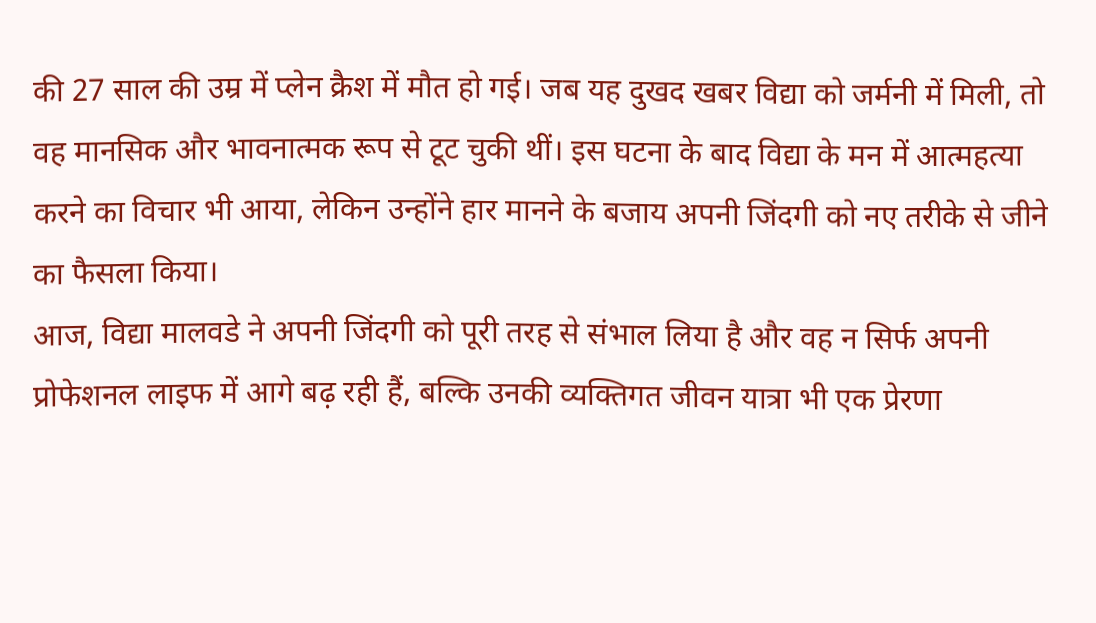की 27 साल की उम्र में प्लेन क्रैश में मौत हो गई। जब यह दुखद खबर विद्या को जर्मनी में मिली, तो वह मानसिक और भावनात्मक रूप से टूट चुकी थीं। इस घटना के बाद विद्या के मन में आत्महत्या करने का विचार भी आया, लेकिन उन्होंने हार मानने के बजाय अपनी जिंदगी को नए तरीके से जीने का फैसला किया।
आज, विद्या मालवडे ने अपनी जिंदगी को पूरी तरह से संभाल लिया है और वह न सिर्फ अपनी प्रोफेशनल लाइफ में आगे बढ़ रही हैं, बल्कि उनकी व्यक्तिगत जीवन यात्रा भी एक प्रेरणा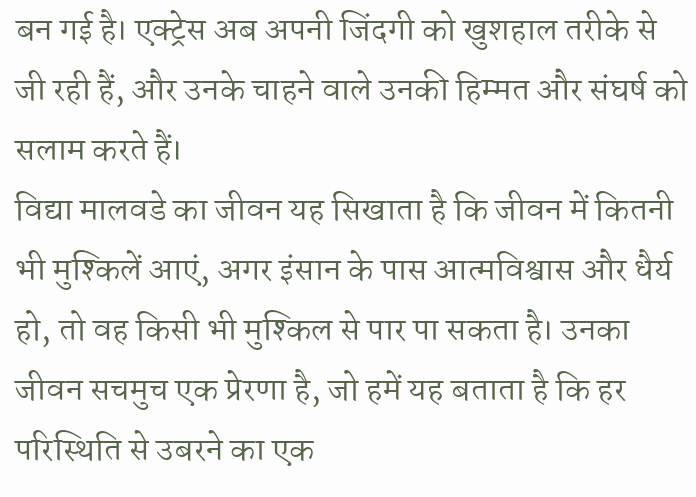बन गई है। एक्ट्रेस अब अपनी जिंदगी को खुशहाल तरीके से जी रही हैं, और उनके चाहने वाले उनकी हिम्मत और संघर्ष को सलाम करते हैं।
विद्या मालवडे का जीवन यह सिखाता है कि जीवन में कितनी भी मुश्किलें आएं, अगर इंसान के पास आत्मविश्वास और धैर्य हो, तो वह किसी भी मुश्किल से पार पा सकता है। उनका जीवन सचमुच एक प्रेरणा है, जो हमें यह बताता है कि हर परिस्थिति से उबरने का एक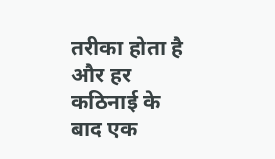तरीका होता है और हर कठिनाई के बाद एक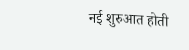नई शुरुआत होती